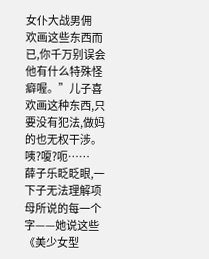女仆大战男佣
欢画这些东西而已,你千万别误会他有什么特殊怪癖喔。”儿子喜欢画这种东西,只要没有犯法,做妈的也无权干涉。
咦?嗄?呃……
薛子乐眨眨眼,一下子无法理解项母所说的每一个字——她说这些《美少女型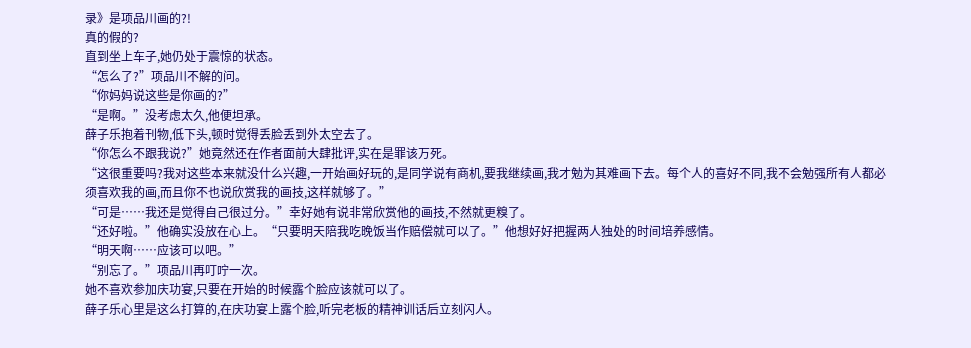录》是项品川画的?!
真的假的?
直到坐上车子,她仍处于震惊的状态。
“怎么了?”项品川不解的问。
“你妈妈说这些是你画的?”
“是啊。”没考虑太久,他便坦承。
薛子乐抱着刊物,低下头,顿时觉得丢脸丢到外太空去了。
“你怎么不跟我说?”她竟然还在作者面前大肆批评,实在是罪该万死。
“这很重要吗?我对这些本来就没什么兴趣,一开始画好玩的,是同学说有商机,要我继续画,我才勉为其难画下去。每个人的喜好不同,我不会勉强所有人都必须喜欢我的画,而且你不也说欣赏我的画技,这样就够了。”
“可是……我还是觉得自己很过分。”幸好她有说非常欣赏他的画技,不然就更糗了。
“还好啦。”他确实没放在心上。“只要明天陪我吃晚饭当作赔偿就可以了。”他想好好把握两人独处的时间培养感情。
“明天啊……应该可以吧。”
“别忘了。”项品川再叮咛一次。
她不喜欢参加庆功宴,只要在开始的时候露个脸应该就可以了。
薛子乐心里是这么打算的,在庆功宴上露个脸,听完老板的精神训话后立刻闪人。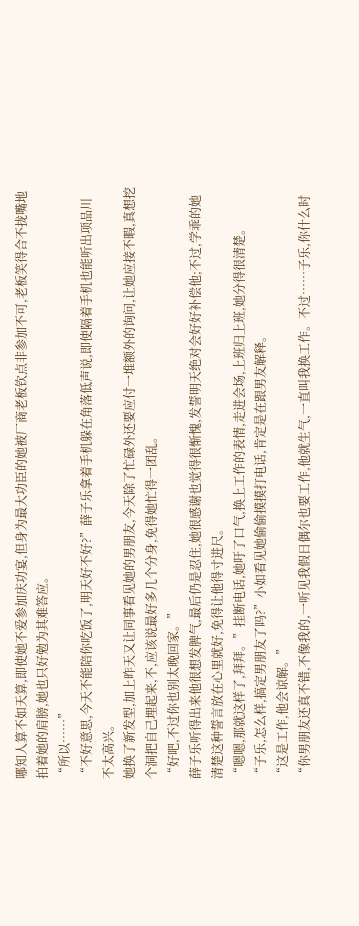哪知人算不如天算,即使她不爱参加庆功宴,但身为最大功臣的她被厂商老板钦点非参加不可,老板笑得合不拢嘴地拍着她的肩膀,她也只好勉为其难答应。
“所以……”
“不好意思,今天不能陪你吃饭了,明天好不好?”薛子乐拿着手机躲在角落低声说,即使隔着手机也能听出项品川不太高兴。
她换了新发型,加上昨天又让同事看见她的男朋友,今天除了忙碌外还要应付一堆额外的询问,让她应接不暇,真想挖个洞把自己埋起来,不,应该说最好多几个分身,免得她忙得一团乱。
“好吧,不过你也别太晚回家。”
薛子乐听得出来他很想发脾气,最后仍是忍住,她很感谢也觉得很惭愧,发誓明天绝对会好好补偿他;不过,学乖的她清楚这种誓言放在心里就好,免得让他得寸进尺。
“嗯嗯,那就这样了,拜拜。”挂断电话,她吁了口气,换上工作的表情,走进会场,上班归上班,她分得很清楚。
“子乐,怎么样,搞定男朋友了吗?”小如看见她偷偷摸摸打电话,肯定是在跟男友解释。
“这是工作,他会谅解。”
“你男朋友还真不错,不像我的,一听见我假日偶尔也要工作,他就生气,一直叫我换工作。不过……子乐,你什么时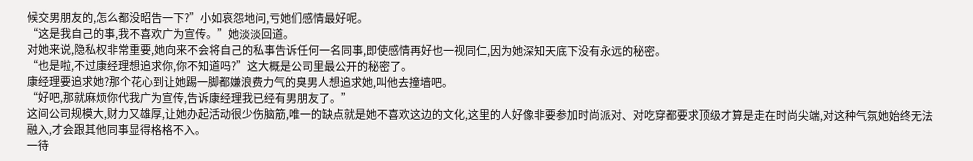候交男朋友的,怎么都没昭告一下?”小如哀怨地问,亏她们感情最好呢。
“这是我自己的事,我不喜欢广为宣传。”她淡淡回道。
对她来说,隐私权非常重要,她向来不会将自己的私事告诉任何一名同事,即使感情再好也一视同仁,因为她深知天底下没有永远的秘密。
“也是啦,不过康经理想追求你,你不知道吗?”这大概是公司里最公开的秘密了。
康经理要追求她?那个花心到让她踢一脚都嫌浪费力气的臭男人想追求她,叫他去撞墙吧。
“好吧,那就麻烦你代我广为宣传,告诉康经理我已经有男朋友了。”
这间公司规模大,财力又雄厚,让她办起活动很少伤脑筋,唯一的缺点就是她不喜欢这边的文化,这里的人好像非要参加时尚派对、对吃穿都要求顶级才算是走在时尚尖端,对这种气氛她始终无法融入,才会跟其他同事显得格格不入。
一待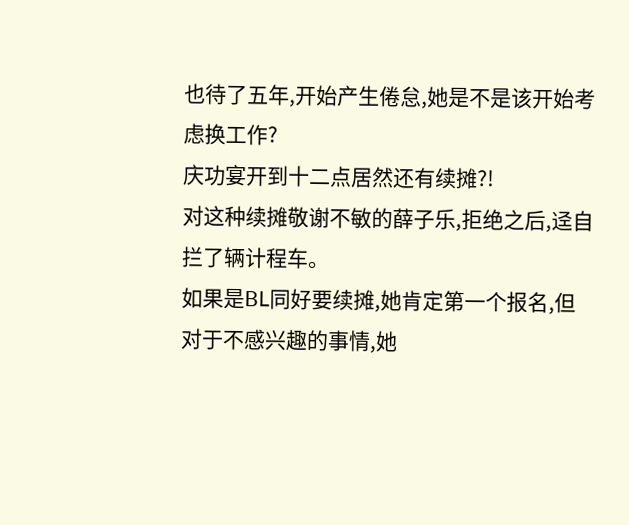也待了五年,开始产生倦怠,她是不是该开始考虑换工作?
庆功宴开到十二点居然还有续摊?!
对这种续摊敬谢不敏的薛子乐,拒绝之后,迳自拦了辆计程车。
如果是BL同好要续摊,她肯定第一个报名,但对于不感兴趣的事情,她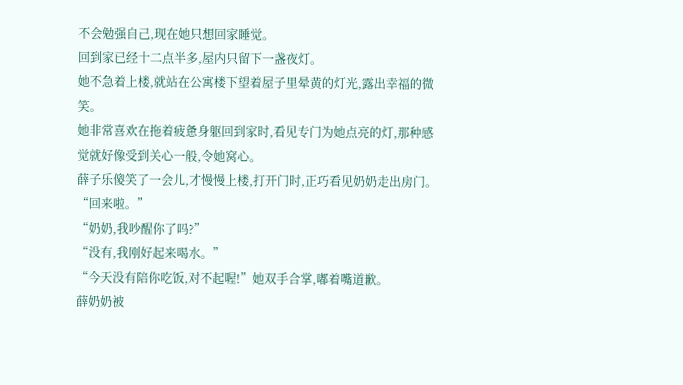不会勉强自己,现在她只想回家睡觉。
回到家已经十二点半多,屋内只留下一盏夜灯。
她不急着上楼,就站在公寓楼下望着屋子里晕黄的灯光,露出幸福的微笑。
她非常喜欢在拖着疲惫身躯回到家时,看见专门为她点亮的灯,那种感觉就好像受到关心一般,令她窝心。
薛子乐傻笑了一会儿,才慢慢上楼,打开门时,正巧看见奶奶走出房门。
“回来啦。”
“奶奶,我吵醒你了吗?”
“没有,我刚好起来喝水。”
“今天没有陪你吃饭,对不起喔!”她双手合掌,嘟着嘴道歉。
薛奶奶被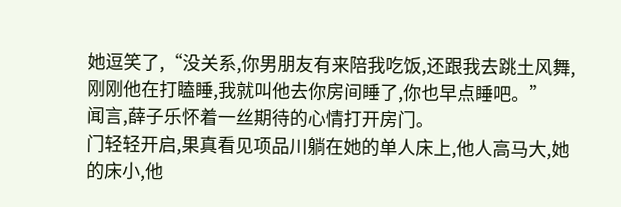她逗笑了,“没关系,你男朋友有来陪我吃饭,还跟我去跳土风舞,刚刚他在打瞌睡,我就叫他去你房间睡了,你也早点睡吧。”
闻言,薛子乐怀着一丝期待的心情打开房门。
门轻轻开启,果真看见项品川躺在她的单人床上,他人高马大,她的床小,他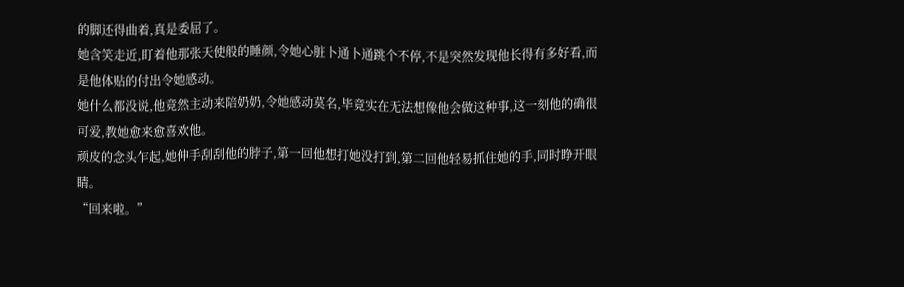的脚还得曲着,真是委屈了。
她含笑走近,盯着他那张天使般的睡颜,令她心脏卜通卜通跳个不停,不是突然发现他长得有多好看,而是他体贴的付出令她感动。
她什么都没说,他竟然主动来陪奶奶,令她感动莫名,毕竟实在无法想像他会做这种事,这一刻他的确很可爱,教她愈来愈喜欢他。
顽皮的念头乍起,她伸手刮刮他的脖子,第一回他想打她没打到,第二回他轻易抓住她的手,同时睁开眼睛。
“回来啦。”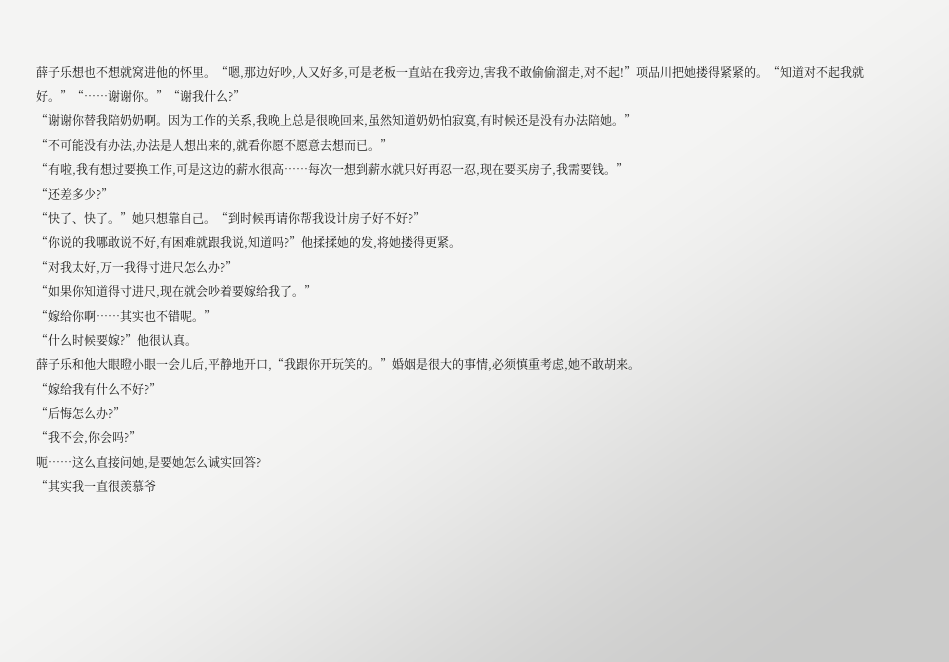薛子乐想也不想就窝进他的怀里。“嗯,那边好吵,人又好多,可是老板一直站在我旁边,害我不敢偷偷溜走,对不起!”项品川把她搂得紧紧的。“知道对不起我就好。”“……谢谢你。”“谢我什么?”
“谢谢你替我陪奶奶啊。因为工作的关系,我晚上总是很晚回来,虽然知道奶奶怕寂寞,有时候还是没有办法陪她。”
“不可能没有办法,办法是人想出来的,就看你愿不愿意去想而已。”
“有啦,我有想过要换工作,可是这边的薪水很高……每次一想到薪水就只好再忍一忍,现在要买房子,我需要钱。”
“还差多少?”
“快了、快了。”她只想靠自己。“到时候再请你帮我设计房子好不好?”
“你说的我哪敢说不好,有困难就跟我说,知道吗?”他揉揉她的发,将她搂得更紧。
“对我太好,万一我得寸进尺怎么办?”
“如果你知道得寸进尺,现在就会吵着要嫁给我了。”
“嫁给你啊……其实也不错呢。”
“什么时候要嫁?”他很认真。
薛子乐和他大眼瞪小眼一会儿后,平静地开口,“我跟你开玩笑的。”婚姻是很大的事情,必须慎重考虑,她不敢胡来。
“嫁给我有什么不好?”
“后悔怎么办?”
“我不会,你会吗?”
呃……这么直接问她,是要她怎么诚实回答?
“其实我一直很羡慕爷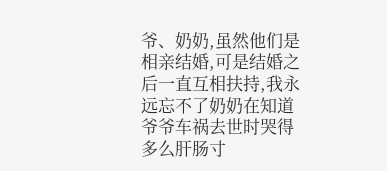爷、奶奶,虽然他们是相亲结婚,可是结婚之后一直互相扶持,我永远忘不了奶奶在知道爷爷车祸去世时哭得多么肝肠寸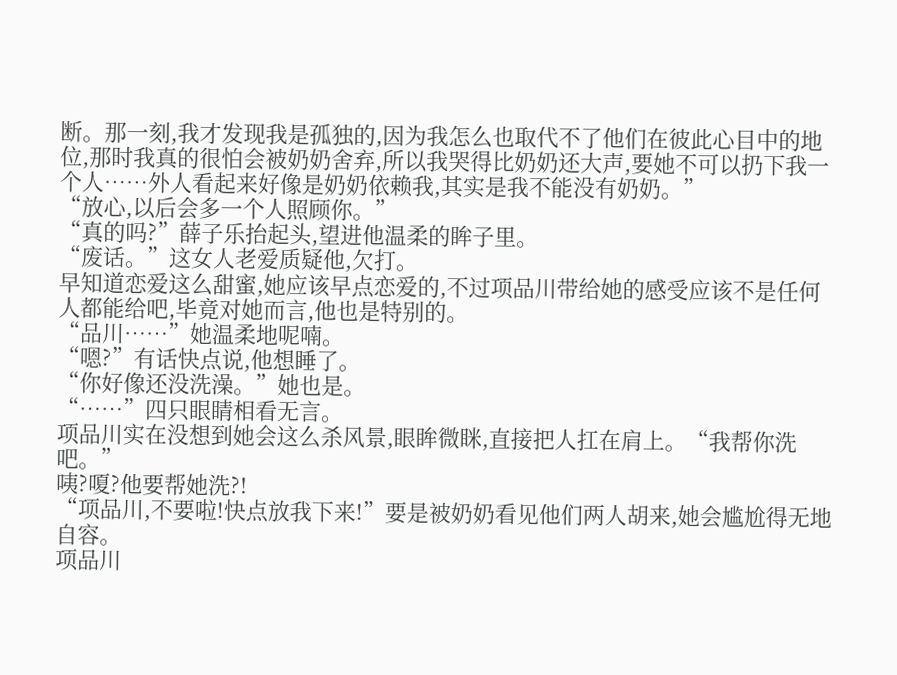断。那一刻,我才发现我是孤独的,因为我怎么也取代不了他们在彼此心目中的地位,那时我真的很怕会被奶奶舍弃,所以我哭得比奶奶还大声,要她不可以扔下我一个人……外人看起来好像是奶奶依赖我,其实是我不能没有奶奶。”
“放心,以后会多一个人照顾你。”
“真的吗?”薛子乐抬起头,望进他温柔的眸子里。
“废话。”这女人老爱质疑他,欠打。
早知道恋爱这么甜蜜,她应该早点恋爱的,不过项品川带给她的感受应该不是任何人都能给吧,毕竟对她而言,他也是特别的。
“品川……”她温柔地呢喃。
“嗯?”有话快点说,他想睡了。
“你好像还没洗澡。”她也是。
“……”四只眼睛相看无言。
项品川实在没想到她会这么杀风景,眼眸微眯,直接把人扛在肩上。“我帮你洗吧。”
咦?嗄?他要帮她洗?!
“项品川,不要啦!快点放我下来!”要是被奶奶看见他们两人胡来,她会尴尬得无地自容。
项品川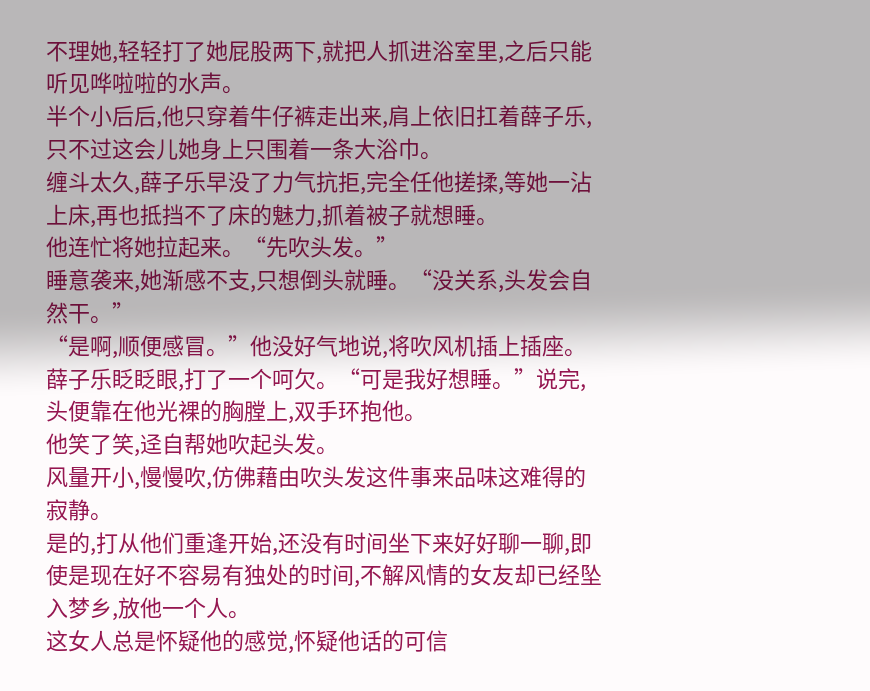不理她,轻轻打了她屁股两下,就把人抓进浴室里,之后只能听见哗啦啦的水声。
半个小后后,他只穿着牛仔裤走出来,肩上依旧扛着薛子乐,只不过这会儿她身上只围着一条大浴巾。
缠斗太久,薛子乐早没了力气抗拒,完全任他搓揉,等她一沾上床,再也抵挡不了床的魅力,抓着被子就想睡。
他连忙将她拉起来。“先吹头发。”
睡意袭来,她渐感不支,只想倒头就睡。“没关系,头发会自然干。”
“是啊,顺便感冒。”他没好气地说,将吹风机插上插座。
薛子乐眨眨眼,打了一个呵欠。“可是我好想睡。”说完,头便靠在他光裸的胸膛上,双手环抱他。
他笑了笑,迳自帮她吹起头发。
风量开小,慢慢吹,仿佛藉由吹头发这件事来品味这难得的寂静。
是的,打从他们重逢开始,还没有时间坐下来好好聊一聊,即使是现在好不容易有独处的时间,不解风情的女友却已经坠入梦乡,放他一个人。
这女人总是怀疑他的感觉,怀疑他话的可信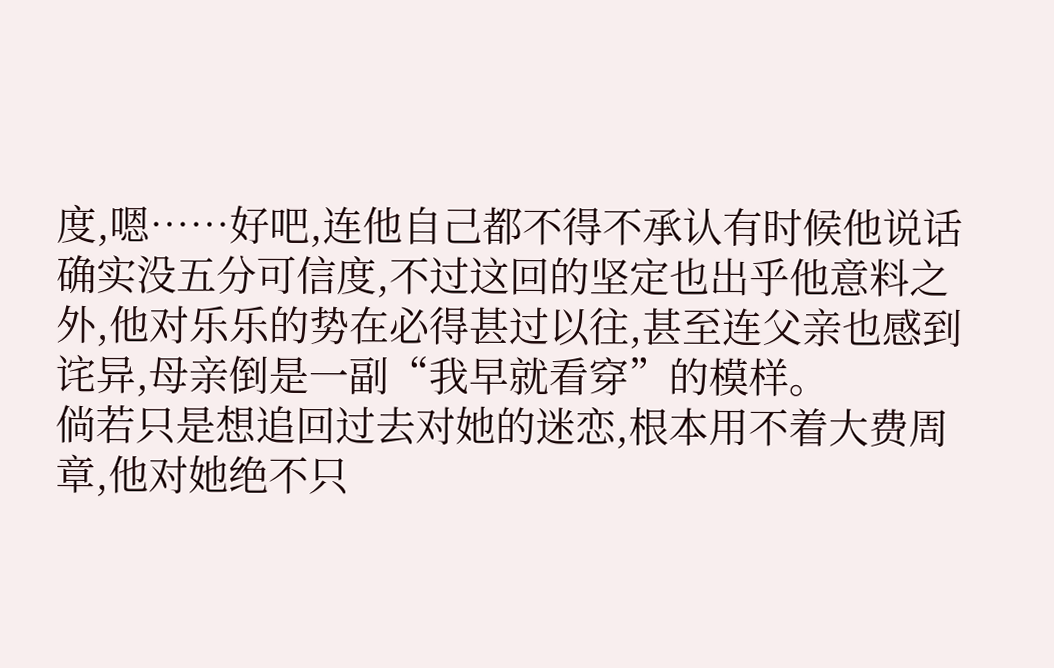度,嗯……好吧,连他自己都不得不承认有时候他说话确实没五分可信度,不过这回的坚定也出乎他意料之外,他对乐乐的势在必得甚过以往,甚至连父亲也感到诧异,母亲倒是一副“我早就看穿”的模样。
倘若只是想追回过去对她的迷恋,根本用不着大费周章,他对她绝不只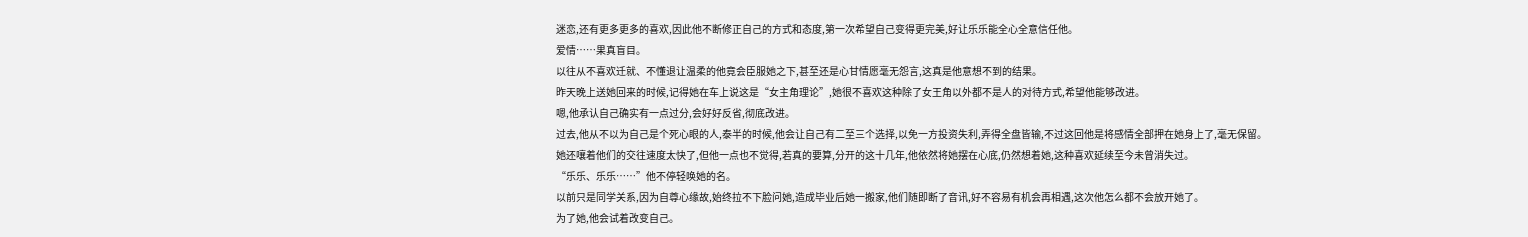迷恋,还有更多更多的喜欢,因此他不断修正自己的方式和态度,第一次希望自己变得更完美,好让乐乐能全心全意信任他。
爱情……果真盲目。
以往从不喜欢迁就、不懂退让温柔的他竟会臣服她之下,甚至还是心甘情愿毫无怨言,这真是他意想不到的结果。
昨天晚上送她回来的时候,记得她在车上说这是“女主角理论”,她很不喜欢这种除了女王角以外都不是人的对待方式,希望他能够改进。
嗯,他承认自己确实有一点过分,会好好反省,彻底改进。
过去,他从不以为自己是个死心眼的人,泰半的时候,他会让自己有二至三个选择,以免一方投资失利,弄得全盘皆输,不过这回他是将感情全部押在她身上了,毫无保留。
她还嚷着他们的交往速度太快了,但他一点也不觉得,若真的要算,分开的这十几年,他依然将她摆在心底,仍然想着她,这种喜欢延续至今未曾消失过。
“乐乐、乐乐……”他不停轻唤她的名。
以前只是同学关系,因为自尊心缘故,始终拉不下脸问她,造成毕业后她一搬家,他们随即断了音讯,好不容易有机会再相遇,这次他怎么都不会放开她了。
为了她,他会试着改变自己。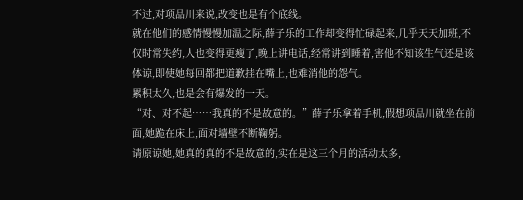不过,对项品川来说,改变也是有个底线。
就在他们的感情慢慢加温之际,薛子乐的工作却变得忙碌起来,几乎天天加班,不仅时常失约,人也变得更瘦了,晚上讲电话,经常讲到睡着,害他不知该生气还是该体谅,即使她每回都把道歉挂在嘴上,也难消他的怨气。
累积太久,也是会有爆发的一天。
“对、对不起……我真的不是故意的。”薛子乐拿着手机,假想项品川就坐在前面,她跪在床上,面对墙壁不断鞠躬。
请原谅她,她真的真的不是故意的,实在是这三个月的活动太多,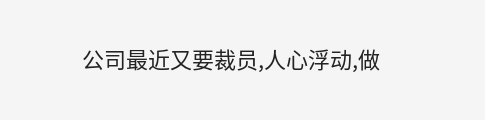公司最近又要裁员,人心浮动,做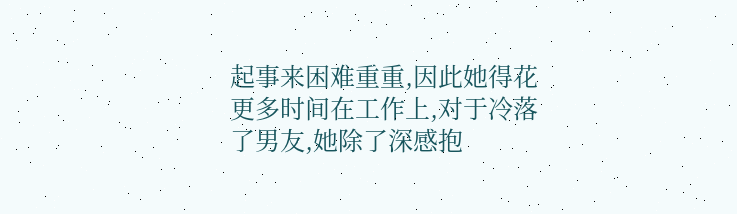起事来困难重重,因此她得花更多时间在工作上,对于冷落了男友,她除了深感抱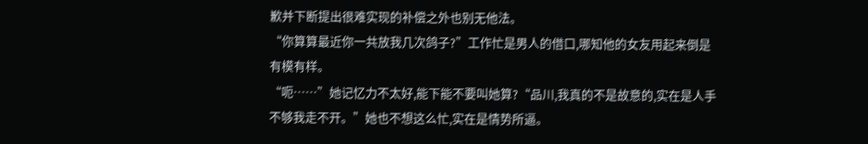歉并下断提出很难实现的补偿之外也别无他法。
“你算算最近你一共放我几次鸽子?”工作忙是男人的借口,哪知他的女友用起来倒是有模有样。
“呃……”她记忆力不太好,能下能不要叫她算?“品川,我真的不是故意的,实在是人手不够我走不开。”她也不想这么忙,实在是情势所逼。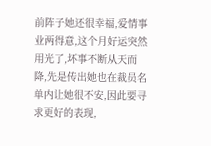前阵子她还很幸福,爱情事业两得意,这个月好运突然用光了,坏事不断从天而降,先是传出她也在裁员名单内让她很不安,因此要寻求更好的表现,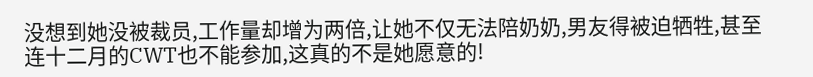没想到她没被裁员,工作量却增为两倍,让她不仅无法陪奶奶,男友得被迫牺牲,甚至连十二月的CWT也不能参加,这真的不是她愿意的!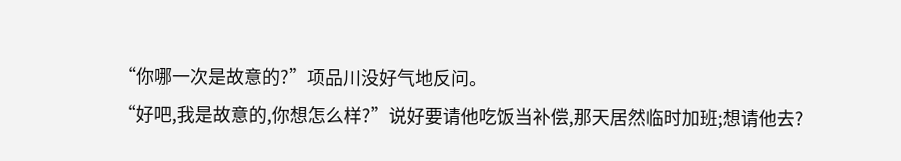“你哪一次是故意的?”项品川没好气地反问。
“好吧,我是故意的,你想怎么样?”说好要请他吃饭当补偿,那天居然临时加班;想请他去?